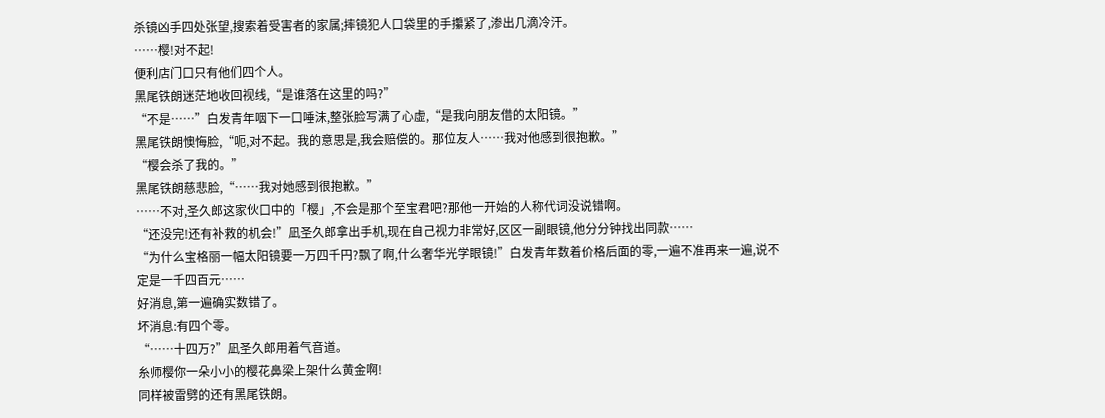杀镜凶手四处张望,搜索着受害者的家属;摔镜犯人口袋里的手攥紧了,渗出几滴冷汗。
……樱!对不起!
便利店门口只有他们四个人。
黑尾铁朗迷茫地收回视线,“是谁落在这里的吗?”
“不是……”白发青年咽下一口唾沫,整张脸写满了心虚,“是我向朋友借的太阳镜。”
黑尾铁朗懊悔脸,“呃,对不起。我的意思是,我会赔偿的。那位友人……我对他感到很抱歉。”
“樱会杀了我的。”
黑尾铁朗慈悲脸,“……我对她感到很抱歉。”
……不对,圣久郎这家伙口中的「樱」,不会是那个至宝君吧?那他一开始的人称代词没说错啊。
“还没完!还有补救的机会!”凪圣久郎拿出手机,现在自己视力非常好,区区一副眼镜,他分分钟找出同款……
“为什么宝格丽一幅太阳镜要一万四千円?飘了啊,什么奢华光学眼镜!”白发青年数着价格后面的零,一遍不准再来一遍,说不定是一千四百元……
好消息,第一遍确实数错了。
坏消息:有四个零。
“……十四万?”凪圣久郎用着气音道。
糸师樱你一朵小小的樱花鼻梁上架什么黄金啊!
同样被雷劈的还有黑尾铁朗。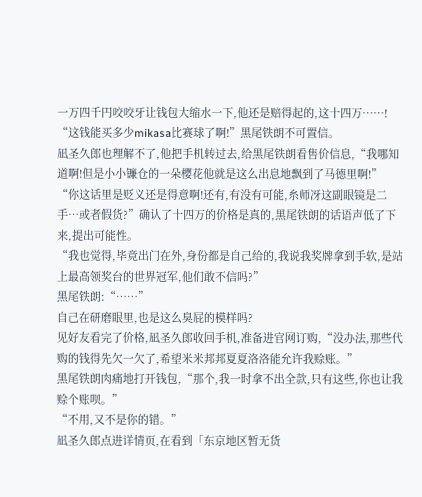一万四千円咬咬牙让钱包大缩水一下,他还是赔得起的,这十四万……!
“这钱能买多少mikasa比赛球了啊!”黑尾铁朗不可置信。
凪圣久郎也理解不了,他把手机转过去,给黑尾铁朗看售价信息,“我哪知道啊!但是小小镰仓的一朵樱花他就是这么出息地飘到了马德里啊!”
“你这话里是贬义还是得意啊!还有,有没有可能,糸师冴这副眼镜是二手…或者假货?”确认了十四万的价格是真的,黑尾铁朗的话语声低了下来,提出可能性。
“我也觉得,毕竟出门在外,身份都是自己给的,我说我奖牌拿到手软,是站上最高领奖台的世界冠军,他们敢不信吗?”
黑尾铁朗:“……”
自己在研磨眼里,也是这么臭屁的模样吗?
见好友看完了价格,凪圣久郎收回手机,准备进官网订购,“没办法,那些代购的钱得先欠一欠了,希望米米邦邦夏夏洛洛能允许我赊账。”
黑尾铁朗肉痛地打开钱包,“那个,我一时拿不出全款,只有这些,你也让我赊个账呗。”
“不用,又不是你的错。”
凪圣久郎点进详情页,在看到「东京地区暂无货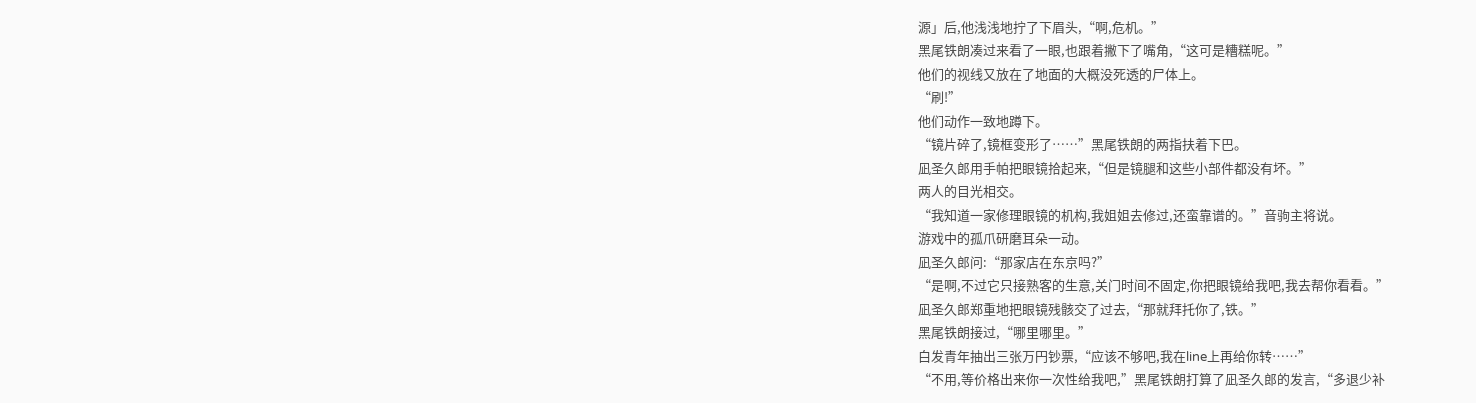源」后,他浅浅地拧了下眉头,“啊,危机。”
黑尾铁朗凑过来看了一眼,也跟着撇下了嘴角,“这可是糟糕呢。”
他们的视线又放在了地面的大概没死透的尸体上。
“刷!”
他们动作一致地蹲下。
“镜片碎了,镜框变形了……”黑尾铁朗的两指扶着下巴。
凪圣久郎用手帕把眼镜拾起来,“但是镜腿和这些小部件都没有坏。”
两人的目光相交。
“我知道一家修理眼镜的机构,我姐姐去修过,还蛮靠谱的。”音驹主将说。
游戏中的孤爪研磨耳朵一动。
凪圣久郎问:“那家店在东京吗?”
“是啊,不过它只接熟客的生意,关门时间不固定,你把眼镜给我吧,我去帮你看看。”
凪圣久郎郑重地把眼镜残骸交了过去,“那就拜托你了,铁。”
黑尾铁朗接过,“哪里哪里。”
白发青年抽出三张万円钞票,“应该不够吧,我在line上再给你转……”
“不用,等价格出来你一次性给我吧,”黑尾铁朗打算了凪圣久郎的发言,“多退少补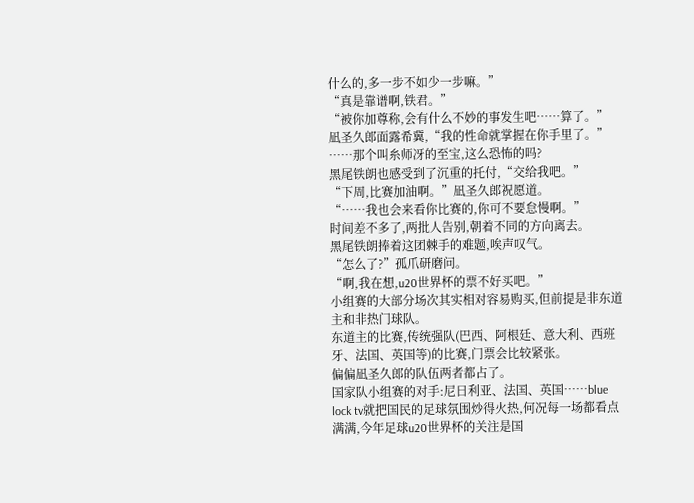什么的,多一步不如少一步嘛。”
“真是靠谱啊,铁君。”
“被你加尊称,会有什么不妙的事发生吧……算了。”
凪圣久郎面露希冀,“我的性命就掌握在你手里了。”
……那个叫糸师冴的至宝,这么恐怖的吗?
黑尾铁朗也感受到了沉重的托付,“交给我吧。”
“下周,比赛加油啊。”凪圣久郎祝愿道。
“……我也会来看你比赛的,你可不要怠慢啊。”
时间差不多了,两批人告别,朝着不同的方向离去。
黑尾铁朗捧着这团棘手的难题,唉声叹气。
“怎么了?”孤爪研磨问。
“啊,我在想,u20世界杯的票不好买吧。”
小组赛的大部分场次其实相对容易购买,但前提是非东道主和非热门球队。
东道主的比赛,传统强队(巴西、阿根廷、意大利、西班牙、法国、英国等)的比赛,门票会比较紧张。
偏偏凪圣久郎的队伍两者都占了。
国家队小组赛的对手:尼日利亚、法国、英国……blue lock tv就把国民的足球氛围炒得火热,何况每一场都看点满满,今年足球u20世界杯的关注是国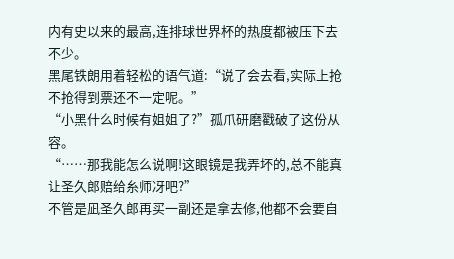内有史以来的最高,连排球世界杯的热度都被压下去不少。
黑尾铁朗用着轻松的语气道:“说了会去看,实际上抢不抢得到票还不一定呢。”
“小黑什么时候有姐姐了?”孤爪研磨戳破了这份从容。
“……那我能怎么说啊!这眼镜是我弄坏的,总不能真让圣久郎赔给糸师冴吧?”
不管是凪圣久郎再买一副还是拿去修,他都不会要自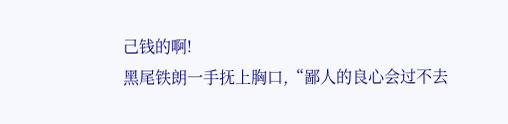己钱的啊!
黑尾铁朗一手抚上胸口,“鄙人的良心会过不去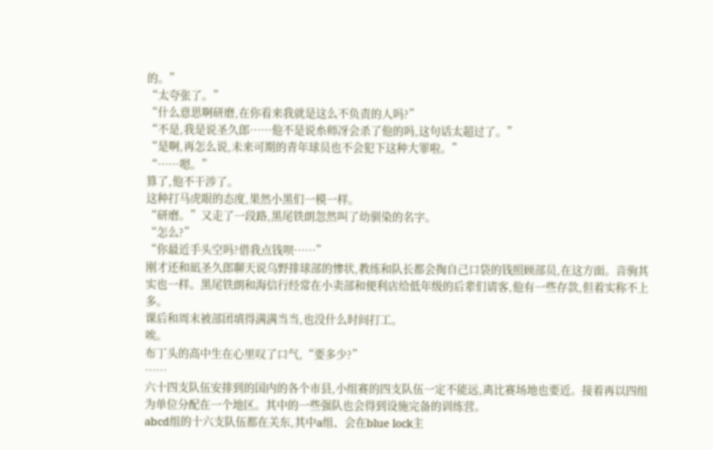的。”
“太夸张了。”
“什么意思啊研磨,在你看来我就是这么不负责的人吗?”
“不是,我是说圣久郎……他不是说糸师冴会杀了他的吗,这句话太超过了。”
“是啊,再怎么说,未来可期的青年球员也不会犯下这种大罪啦。”
“……嗯。”
算了,他不干涉了。
这种打马虎眼的态度,果然小黑们一模一样。
“研磨。”又走了一段路,黑尾铁朗忽然叫了幼驯染的名字。
“怎么?”
“你最近手头空吗?借我点钱呗……”
刚才还和凪圣久郎聊天说乌野排球部的惨状,教练和队长都会掏自己口袋的钱照顾部员,在这方面。音驹其实也一样。黑尾铁朗和海信行经常在小卖部和便利店给低年级的后辈们请客,他有一些存款,但着实称不上多。
课后和周末被部团填得满满当当,也没什么时间打工。
唉。
布丁头的高中生在心里叹了口气,“要多少?”
……
六十四支队伍安排到的国内的各个市县,小组赛的四支队伍一定不能远,离比赛场地也要近。接着再以四组为单位分配在一个地区。其中的一些强队也会得到设施完备的训练营。
abcd组的十六支队伍都在关东,其中a组、会在blue lock主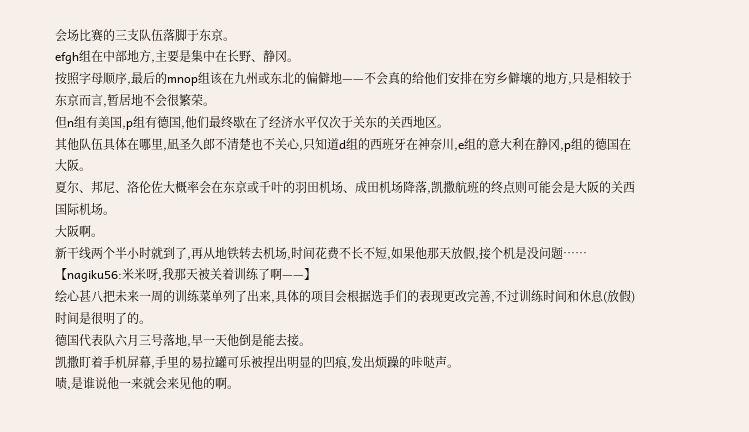会场比赛的三支队伍落脚于东京。
efgh组在中部地方,主要是集中在长野、静冈。
按照字母顺序,最后的mnop组该在九州或东北的偏僻地——不会真的给他们安排在穷乡僻壤的地方,只是相较于东京而言,暂居地不会很繁荣。
但n组有美国,p组有德国,他们最终歇在了经济水平仅次于关东的关西地区。
其他队伍具体在哪里,凪圣久郎不清楚也不关心,只知道d组的西班牙在神奈川,e组的意大利在静冈,p组的德国在大阪。
夏尔、邦尼、洛伦佐大概率会在东京或千叶的羽田机场、成田机场降落,凯撒航班的终点则可能会是大阪的关西国际机场。
大阪啊。
新干线两个半小时就到了,再从地铁转去机场,时间花费不长不短,如果他那天放假,接个机是没问题……
【nagiku56:米米呀,我那天被关着训练了啊——】
绘心甚八把未来一周的训练菜单列了出来,具体的项目会根据选手们的表现更改完善,不过训练时间和休息(放假)时间是很明了的。
德国代表队六月三号落地,早一天他倒是能去接。
凯撒盯着手机屏幕,手里的易拉罐可乐被捏出明显的凹痕,发出烦躁的咔哒声。
啧,是谁说他一来就会来见他的啊。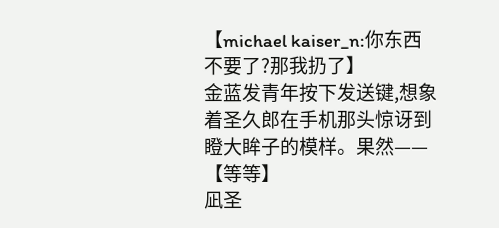【michael kaiser_n:你东西不要了?那我扔了】
金蓝发青年按下发送键,想象着圣久郎在手机那头惊讶到瞪大眸子的模样。果然——
【等等】
凪圣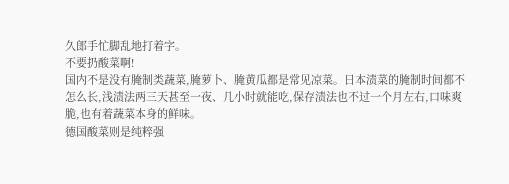久郎手忙脚乱地打着字。
不要扔酸菜啊!
国内不是没有腌制类蔬菜,腌萝卜、腌黄瓜都是常见凉菜。日本渍菜的腌制时间都不怎么长,浅渍法两三天甚至一夜、几小时就能吃,保存渍法也不过一个月左右,口味爽脆,也有着蔬菜本身的鲜味。
德国酸菜则是纯粹强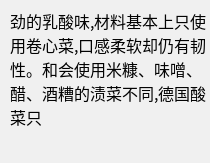劲的乳酸味,材料基本上只使用卷心菜,口感柔软却仍有韧性。和会使用米糠、味噌、醋、酒糟的渍菜不同,德国酸菜只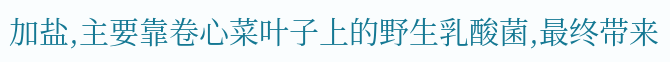加盐,主要靠卷心菜叶子上的野生乳酸菌,最终带来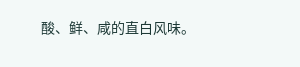酸、鲜、咸的直白风味。